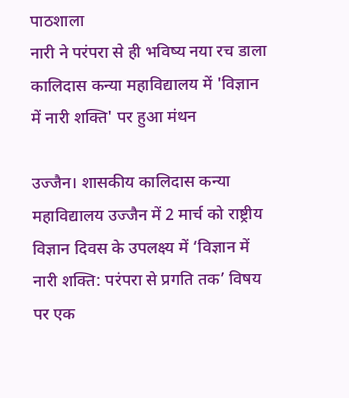पाठशाला
नारी ने परंपरा से ही भविष्य नया रच डाला
कालिदास कन्या महाविद्यालय में 'विज्ञान में नारी शक्ति' पर हुआ मंथन

उज्जैन। शासकीय कालिदास कन्या महाविद्यालय उज्जैन में 2 मार्च को राष्ट्रीय विज्ञान दिवस के उपलक्ष्य में ‘विज्ञान में नारी शक्ति: परंपरा से प्रगति तक’ विषय पर एक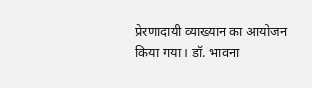प्रेरणादायी व्याख्यान का आयोजन किया गया। डॉ. भावना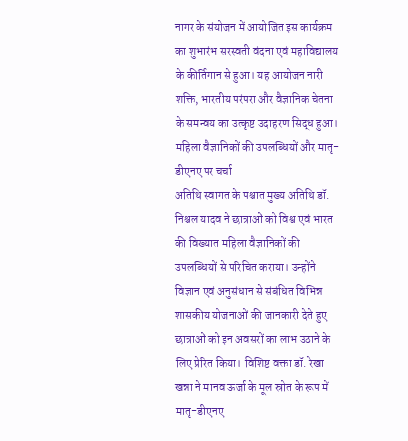नागर के संयोजन में आयोजित इस कार्यक्रम का शुभारंभ सरस्वती वंदना एवं महाविद्यालय के कीर्तिगान से हुआ। यह आयोजन नारी शक्ति, भारतीय परंपरा और वैज्ञानिक चेतना के समन्वय का उत्कृष्ट उदाहरण सिद्ध हुआ।
महिला वैज्ञानिकों की उपलब्धियों और मातृ-डीएनए पर चर्चा
अतिथि स्वागत के पश्चात मुख्य अतिथि डॉ. निश्चल यादव ने छात्राओं को विश्व एवं भारत की विख्यात महिला वैज्ञानिकों की उपलब्धियों से परिचित कराया। उन्होंने विज्ञान एवं अनुसंधान से संबंधित विभिन्न शासकीय योजनाओं की जानकारी देते हुए छात्राओं को इन अवसरों का लाभ उठाने के लिए प्रेरित किया। विशिष्ट वक्ता डॉ. रेखा खन्ना ने मानव ऊर्जा के मूल स्रोत के रूप में मातृ-डीएनए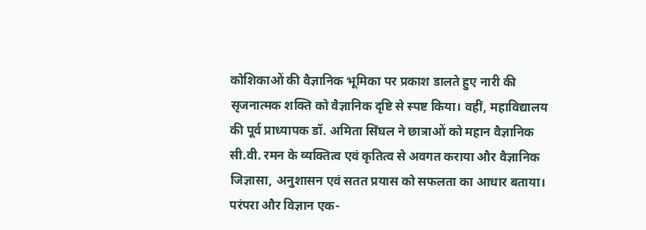कोशिकाओं की वैज्ञानिक भूमिका पर प्रकाश डालते हुए नारी की सृजनात्मक शक्ति को वैज्ञानिक दृष्टि से स्पष्ट किया। वहीं, महाविद्यालय की पूर्व प्राध्यापक डॉ. अमिता सिंघल ने छात्राओं को महान वैज्ञानिक सी.वी. रमन के व्यक्तित्व एवं कृतित्व से अवगत कराया और वैज्ञानिक जिज्ञासा, अनुशासन एवं सतत प्रयास को सफलता का आधार बताया।
परंपरा और विज्ञान एक-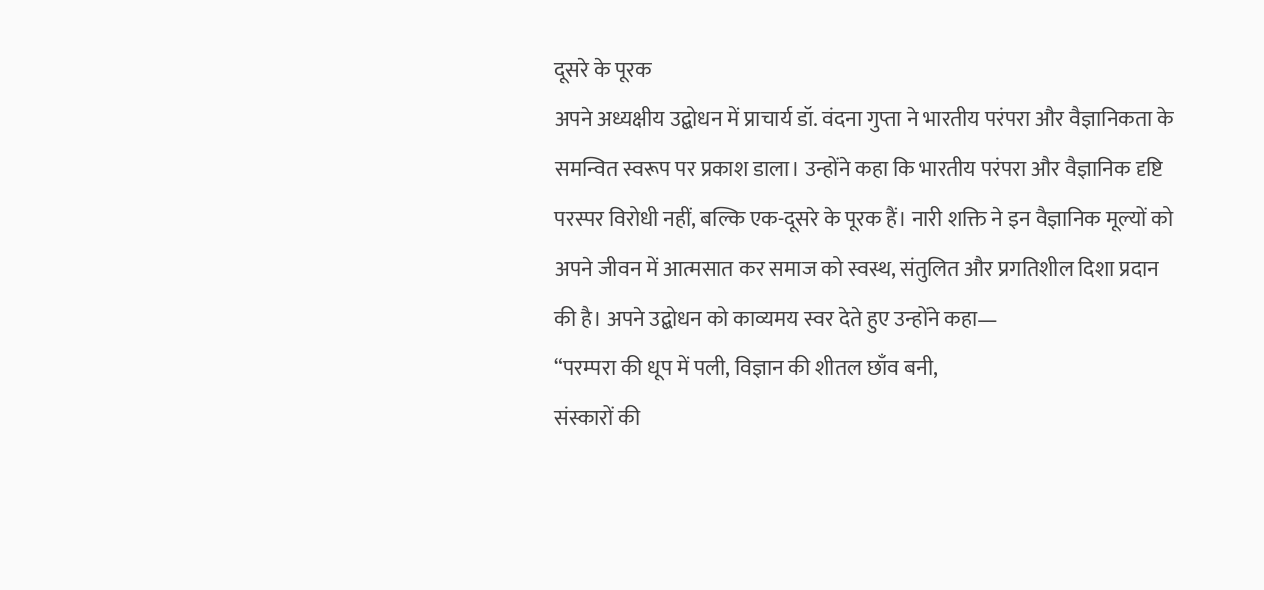दूसरे के पूरक
अपने अध्यक्षीय उद्बोधन में प्राचार्य डॉ. वंदना गुप्ता ने भारतीय परंपरा और वैज्ञानिकता के समन्वित स्वरूप पर प्रकाश डाला। उन्होंने कहा कि भारतीय परंपरा और वैज्ञानिक दृष्टि परस्पर विरोधी नहीं, बल्कि एक-दूसरे के पूरक हैं। नारी शक्ति ने इन वैज्ञानिक मूल्यों को अपने जीवन में आत्मसात कर समाज को स्वस्थ, संतुलित और प्रगतिशील दिशा प्रदान की है। अपने उद्बोधन को काव्यमय स्वर देते हुए उन्होंने कहा—
“परम्परा की धूप में पली, विज्ञान की शीतल छाँव बनी,
संस्कारों की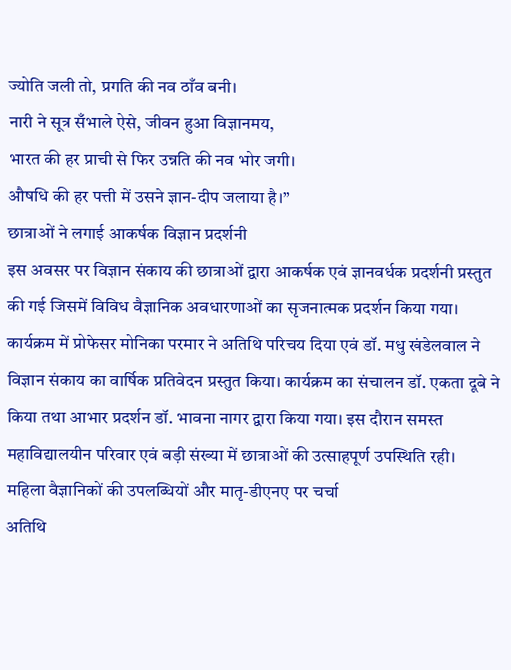ज्योति जली तो, प्रगति की नव ठाँव बनी।
नारी ने सूत्र सँभाले ऐसे, जीवन हुआ विज्ञानमय,
भारत की हर प्राची से फिर उन्नति की नव भोर जगी।
औषधि की हर पत्ती में उसने ज्ञान-दीप जलाया है।”
छात्राओं ने लगाई आकर्षक विज्ञान प्रदर्शनी
इस अवसर पर विज्ञान संकाय की छात्राओं द्वारा आकर्षक एवं ज्ञानवर्धक प्रदर्शनी प्रस्तुत की गई जिसमें विविध वैज्ञानिक अवधारणाओं का सृजनात्मक प्रदर्शन किया गया। कार्यक्रम में प्रोफेसर मोनिका परमार ने अतिथि परिचय दिया एवं डॉ. मधु खंडेलवाल ने विज्ञान संकाय का वार्षिक प्रतिवेदन प्रस्तुत किया। कार्यक्रम का संचालन डॉ. एकता दूबे ने किया तथा आभार प्रदर्शन डॉ. भावना नागर द्वारा किया गया। इस दौरान समस्त महाविद्यालयीन परिवार एवं बड़ी संख्या में छात्राओं की उत्साहपूर्ण उपस्थिति रही।
महिला वैज्ञानिकों की उपलब्धियों और मातृ-डीएनए पर चर्चा
अतिथि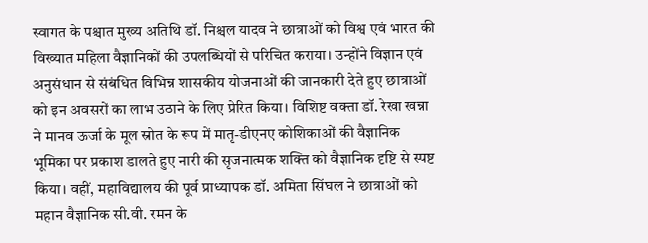स्वागत के पश्चात मुख्य अतिथि डॉ. निश्चल यादव ने छात्राओं को विश्व एवं भारत की विख्यात महिला वैज्ञानिकों की उपलब्धियों से परिचित कराया। उन्होंने विज्ञान एवं अनुसंधान से संबंधित विभिन्न शासकीय योजनाओं की जानकारी देते हुए छात्राओं को इन अवसरों का लाभ उठाने के लिए प्रेरित किया। विशिष्ट वक्ता डॉ. रेखा खन्ना ने मानव ऊर्जा के मूल स्रोत के रूप में मातृ-डीएनए कोशिकाओं की वैज्ञानिक भूमिका पर प्रकाश डालते हुए नारी की सृजनात्मक शक्ति को वैज्ञानिक दृष्टि से स्पष्ट किया। वहीं, महाविद्यालय की पूर्व प्राध्यापक डॉ. अमिता सिंघल ने छात्राओं को महान वैज्ञानिक सी.वी. रमन के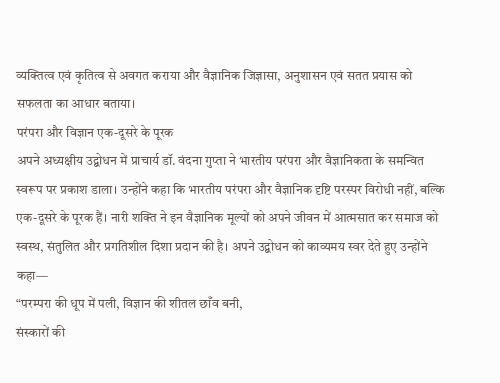व्यक्तित्व एवं कृतित्व से अवगत कराया और वैज्ञानिक जिज्ञासा, अनुशासन एवं सतत प्रयास को सफलता का आधार बताया।
परंपरा और विज्ञान एक-दूसरे के पूरक
अपने अध्यक्षीय उद्बोधन में प्राचार्य डॉ. वंदना गुप्ता ने भारतीय परंपरा और वैज्ञानिकता के समन्वित स्वरूप पर प्रकाश डाला। उन्होंने कहा कि भारतीय परंपरा और वैज्ञानिक दृष्टि परस्पर विरोधी नहीं, बल्कि एक-दूसरे के पूरक हैं। नारी शक्ति ने इन वैज्ञानिक मूल्यों को अपने जीवन में आत्मसात कर समाज को स्वस्थ, संतुलित और प्रगतिशील दिशा प्रदान की है। अपने उद्बोधन को काव्यमय स्वर देते हुए उन्होंने कहा—
“परम्परा की धूप में पली, विज्ञान की शीतल छाँव बनी,
संस्कारों की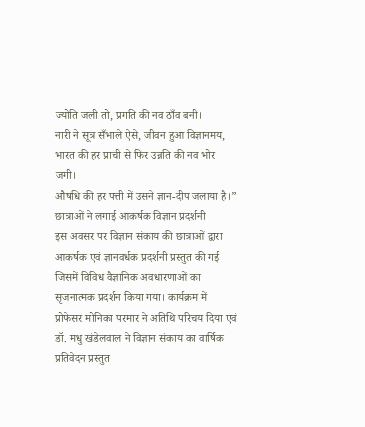ज्योति जली तो, प्रगति की नव ठाँव बनी।
नारी ने सूत्र सँभाले ऐसे, जीवन हुआ विज्ञानमय,
भारत की हर प्राची से फिर उन्नति की नव भोर जगी।
औषधि की हर पत्ती में उसने ज्ञान-दीप जलाया है।”
छात्राओं ने लगाई आकर्षक विज्ञान प्रदर्शनी
इस अवसर पर विज्ञान संकाय की छात्राओं द्वारा आकर्षक एवं ज्ञानवर्धक प्रदर्शनी प्रस्तुत की गई जिसमें विविध वैज्ञानिक अवधारणाओं का सृजनात्मक प्रदर्शन किया गया। कार्यक्रम में प्रोफेसर मोनिका परमार ने अतिथि परिचय दिया एवं डॉ. मधु खंडेलवाल ने विज्ञान संकाय का वार्षिक प्रतिवेदन प्रस्तुत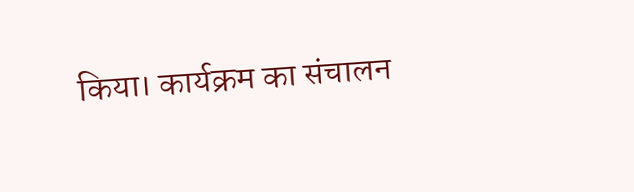किया। कार्यक्रम का संचालन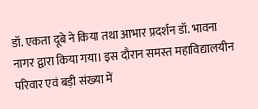डॉ. एकता दूबे ने किया तथा आभार प्रदर्शन डॉ. भावना नागर द्वारा किया गया। इस दौरान समस्त महाविद्यालयीन परिवार एवं बड़ी संख्या में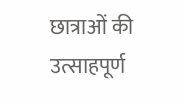छात्राओं की उत्साहपूर्ण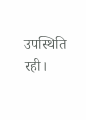उपस्थिति रही।